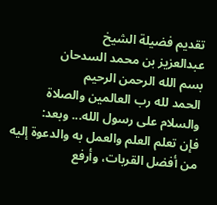تقديم فضيلة الشيخ
عبدالعزيز بن محمد السدحان
بسم الله الرحمن الرحيم
الحمد لله رب العالمين والصلاة والسلام على رسول الله... وبعد:
فإن تعلم العلم والعمل به والدعوة إليه من أفضل القربات، وأرفع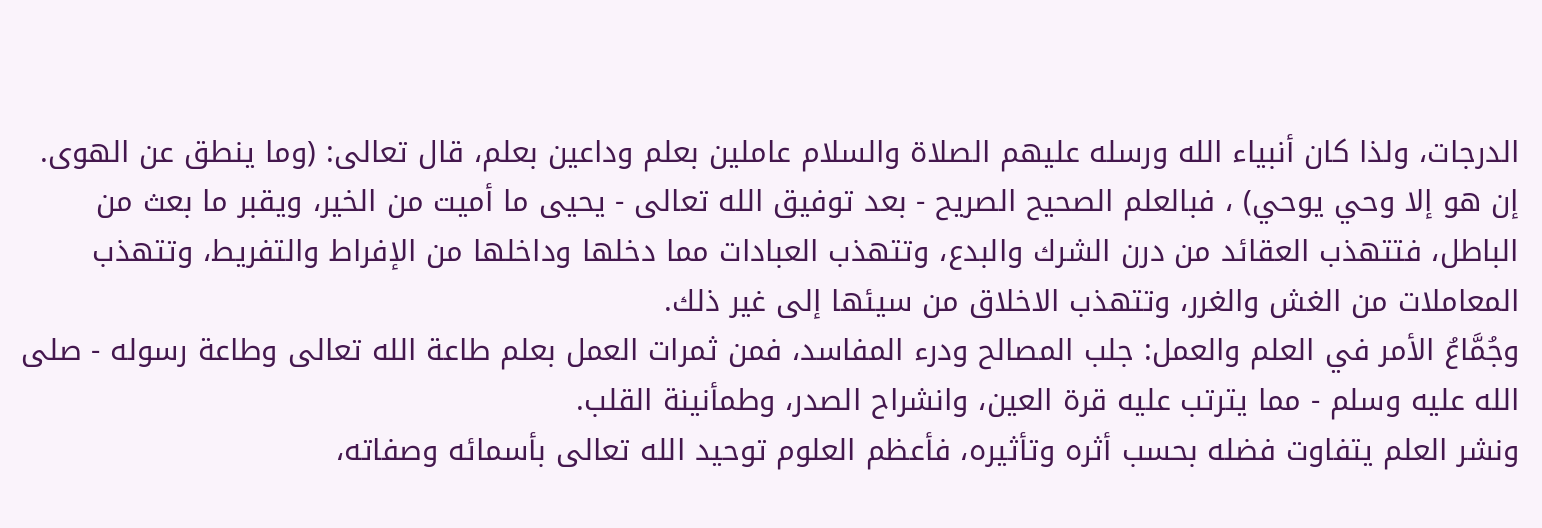الدرجات، ولذا كان أنبياء الله ورسله عليهم الصلاة والسلام عاملين بعلم وداعين بعلم، قال تعالى: (وما ينطق عن الهوى. إن هو إلا وحي يوحي) ، فبالعلم الصحيح الصريح - بعد توفيق الله تعالى - يحيى ما أميت من الخير، ويقبر ما بعث من الباطل، فتتهذب العقائد من درن الشرك والبدع، وتتهذب العبادات مما دخلها وداخلها من الإفراط والتفريط، وتتهذب المعاملات من الغش والغرر، وتتهذب الاخلاق من سيئها إلى غير ذلك.
وجُمَّاعُ الأمر في العلم والعمل: جلب المصالح ودرء المفاسد، فمن ثمرات العمل بعلم طاعة الله تعالى وطاعة رسوله - صلى الله عليه وسلم - مما يترتب عليه قرة العين، وانشراح الصدر، وطمأنينة القلب.
ونشر العلم يتفاوت فضله بحسب أثره وتأثيره، فأعظم العلوم توحيد الله تعالى بأسمائه وصفاته،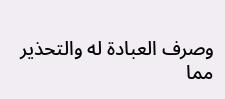وصرف العبادة له والتحذير مما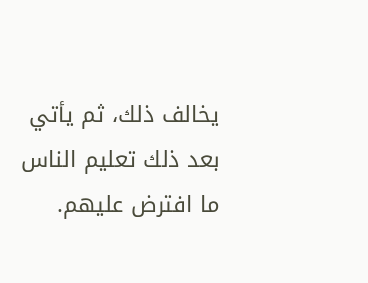يخالف ذلك، ثم يأتي بعد ذلك تعليم الناس ما افترض عليهم.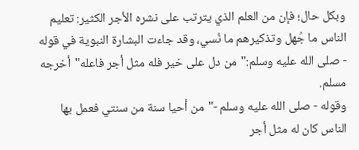وبكل حال؛ فإن من العلم الذي يترتب على نشره الأجر الكثير: تعليم الناس ما جُهل وتذكيرهم ما نُسي، وقد جاءت البشارة النبوية في قوله - صلى الله عليه وسلم:"من دل على خير فله مثل أجر فاعله"أخرجه مسلم.
وقوله - صلى الله عليه وسلم -"من أحيا سنة من سنتي فعمل بها الناس كان له مثل أجر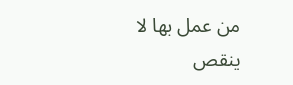من عمل بها لا ينقص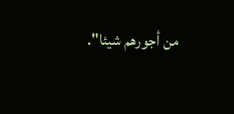من أجورهم شيئا".